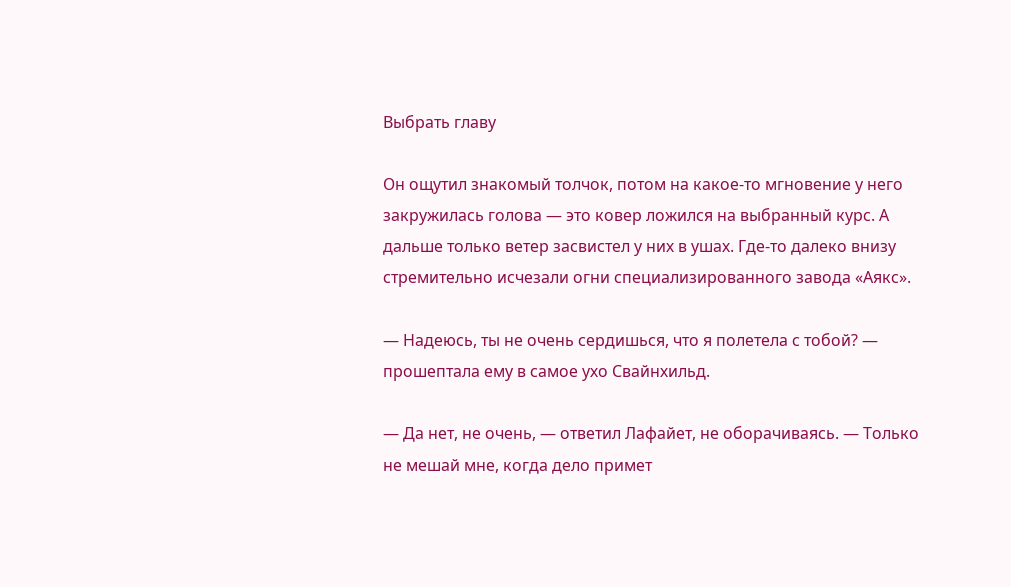Выбрать главу

Он ощутил знакомый толчок, потом на какое-то мгновение у него закружилась голова — это ковер ложился на выбранный курс. А дальше только ветер засвистел у них в ушах. Где-то далеко внизу стремительно исчезали огни специализированного завода «Аякс».

— Надеюсь, ты не очень сердишься, что я полетела с тобой? — прошептала ему в самое ухо Свайнхильд.

— Да нет, не очень, — ответил Лафайет, не оборачиваясь. — Только не мешай мне, когда дело примет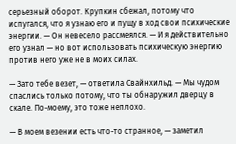серьезный оборот. Крупкин сбежал, потому что испугался, что я узнаю его и пущу в ход свои психические энергии. — Он невесело рассмеялся. — И я действительно его узнал — но вот использовать психическую энергию против него уже не в моих силах.

— Зато тебе везет, — ответила Свайнхильд. — Мы чудом спаслись только потому, что ты обнаружил дверцу в скале. По-моему, это тоже неплохо.

— В моем везении есть что-то странное, — заметил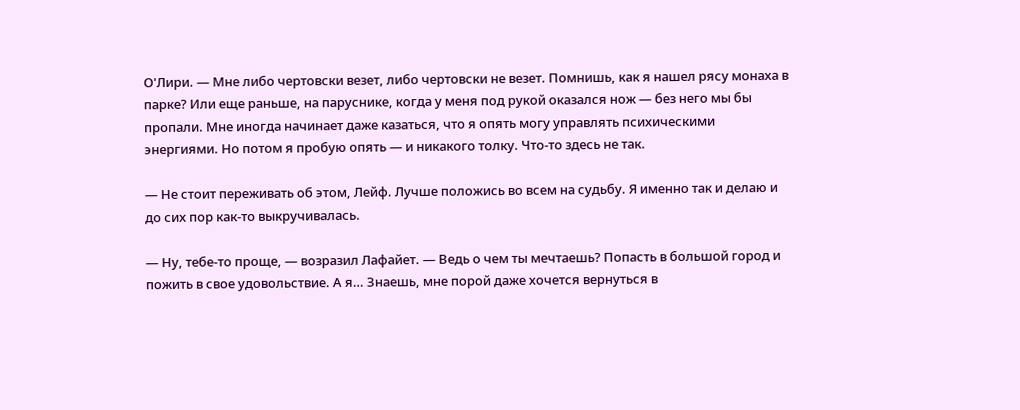О'Лири. — Мне либо чертовски везет, либо чертовски не везет. Помнишь, как я нашел рясу монаха в парке? Или еще раньше, на паруснике, когда у меня под рукой оказался нож — без него мы бы пропали. Мне иногда начинает даже казаться, что я опять могу управлять психическими энергиями. Но потом я пробую опять — и никакого толку. Что-то здесь не так.

— Не стоит переживать об этом, Лейф. Лучше положись во всем на судьбу. Я именно так и делаю и до сих пор как-то выкручивалась.

— Ну, тебе-то проще, — возразил Лафайет. — Ведь о чем ты мечтаешь? Попасть в большой город и пожить в свое удовольствие. А я… Знаешь, мне порой даже хочется вернуться в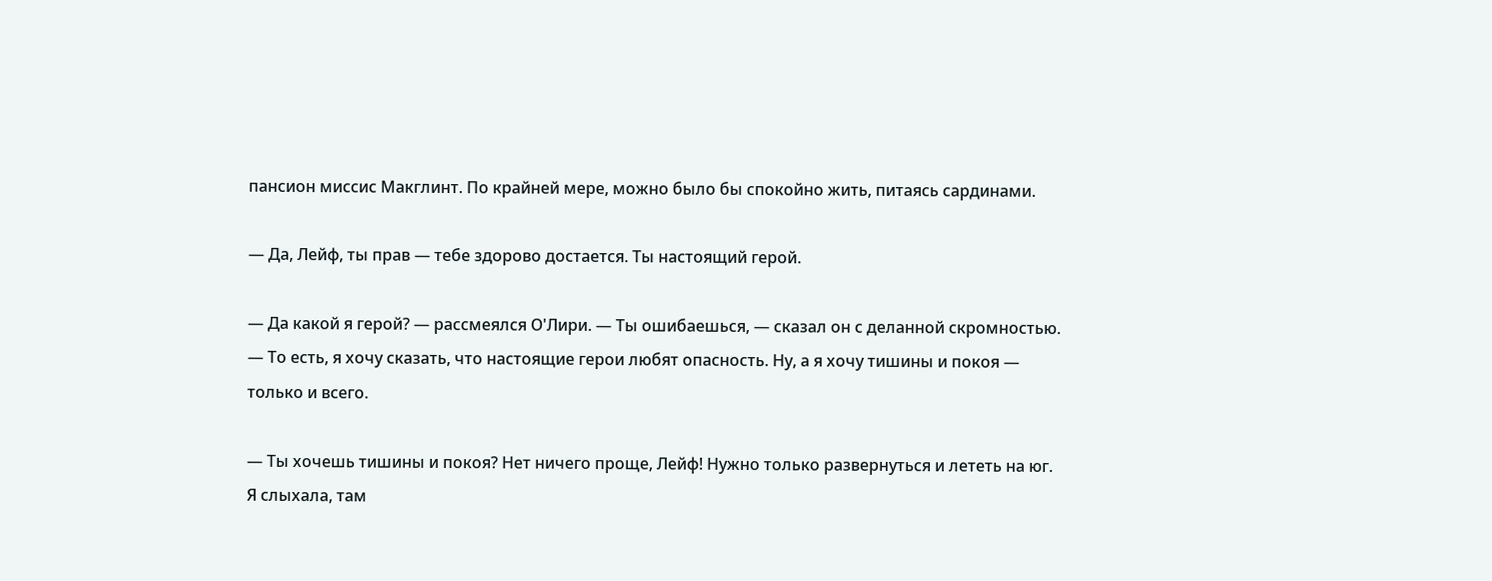пансион миссис Макглинт. По крайней мере, можно было бы спокойно жить, питаясь сардинами.

— Да, Лейф, ты прав — тебе здорово достается. Ты настоящий герой.

— Да какой я герой? — рассмеялся О'Лири. — Ты ошибаешься, — сказал он с деланной скромностью. — То есть, я хочу сказать, что настоящие герои любят опасность. Ну, а я хочу тишины и покоя — только и всего.

— Ты хочешь тишины и покоя? Нет ничего проще, Лейф! Нужно только развернуться и лететь на юг. Я слыхала, там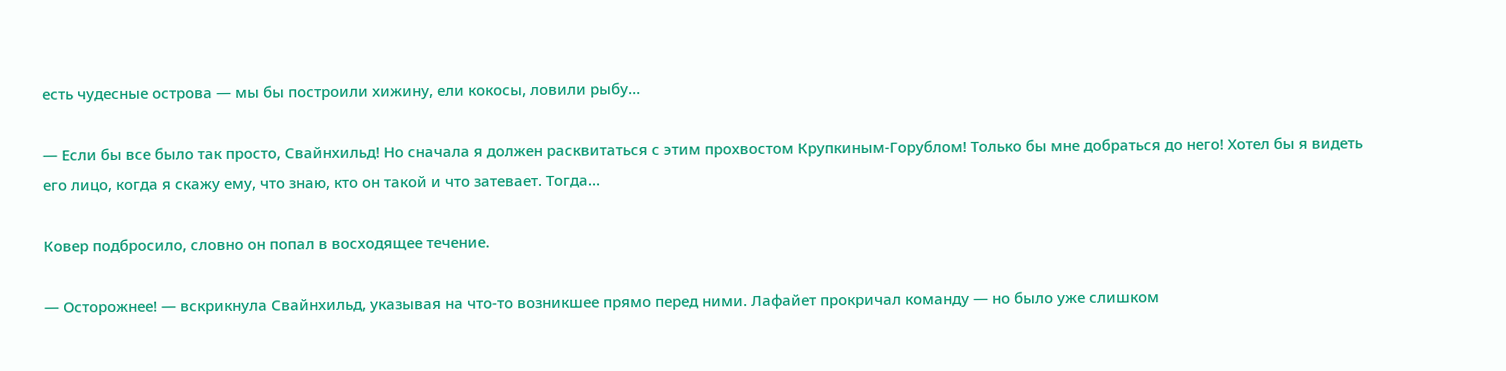есть чудесные острова — мы бы построили хижину, ели кокосы, ловили рыбу…

— Если бы все было так просто, Свайнхильд! Но сначала я должен расквитаться с этим прохвостом Крупкиным-Горублом! Только бы мне добраться до него! Хотел бы я видеть его лицо, когда я скажу ему, что знаю, кто он такой и что затевает. Тогда…

Ковер подбросило, словно он попал в восходящее течение.

— Осторожнее! — вскрикнула Свайнхильд, указывая на что-то возникшее прямо перед ними. Лафайет прокричал команду — но было уже слишком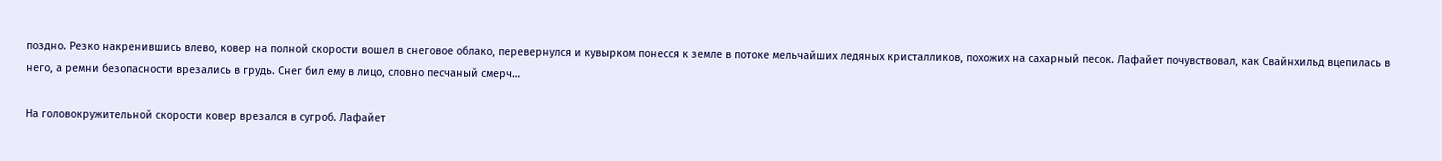поздно. Резко накренившись влево, ковер на полной скорости вошел в снеговое облако, перевернулся и кувырком понесся к земле в потоке мельчайших ледяных кристалликов, похожих на сахарный песок. Лафайет почувствовал, как Свайнхильд вцепилась в него, а ремни безопасности врезались в грудь. Снег бил ему в лицо, словно песчаный смерч…

На головокружительной скорости ковер врезался в сугроб. Лафайет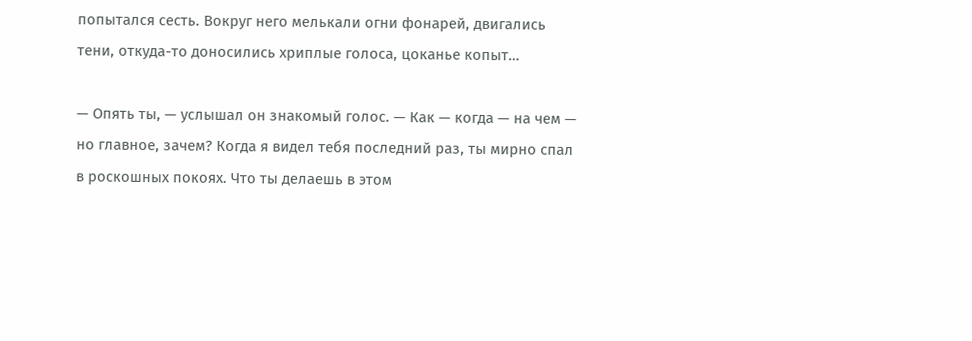попытался сесть. Вокруг него мелькали огни фонарей, двигались тени, откуда-то доносились хриплые голоса, цоканье копыт…

— Опять ты, — услышал он знакомый голос. — Как — когда — на чем — но главное, зачем? Когда я видел тебя последний раз, ты мирно спал в роскошных покоях. Что ты делаешь в этом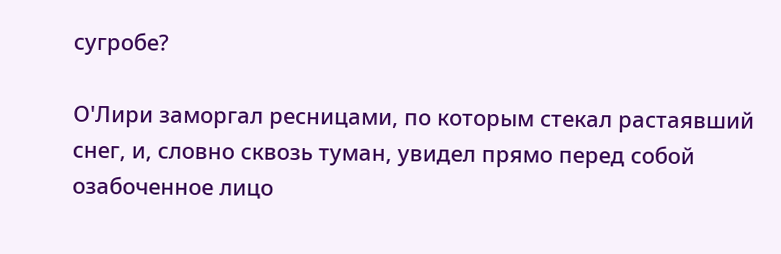сугробе?

О'Лири заморгал ресницами, по которым стекал растаявший снег, и, словно сквозь туман, увидел прямо перед собой озабоченное лицо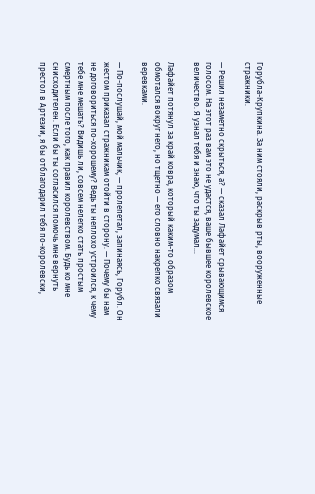Горубла-Крупкина. За ним стояли, раскрыв рты, вооруженные стражники.

— Решил незаметно скрыться, а? — сказал Лафайет срывающимся голосом. На этот раз вам это не удастся, ваше бывшее королевское величество. Я узнал тебя и знаю, что ты задумал…

Лафайет потянул за край ковра, который каким-то образом обмотался вокруг него, но тщетно — его словно накрепко связали веревками.

— По-послушай, мой мальчик, — пролепетал, запинаясь, Горубл. Он жестом приказал стражникам отойти в сторону. — Почему бы нам не договориться по-хорошему? Ведь ты неплохо устроился, к чему тебе мне мешать? Видишь ли, совсем нелегко стать простым смертным после того, как правил королевством. Будь ко мне снисходителен. Если бы ты согласился помочь мне вернуть престол в Артезии, я бы отблагодарил тебя по-королевски,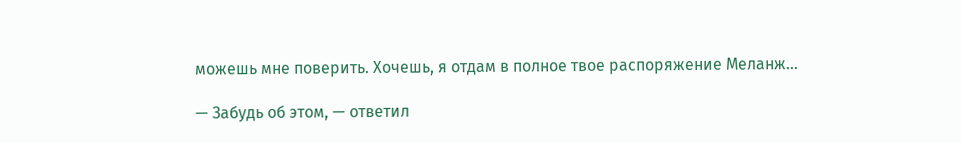можешь мне поверить. Хочешь, я отдам в полное твое распоряжение Меланж…

— Забудь об этом, — ответил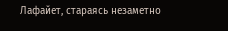Лафайет, стараясь незаметно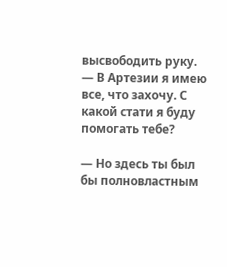высвободить руку. — В Артезии я имею все, что захочу. С какой стати я буду помогать тебе?

— Но здесь ты был бы полновластным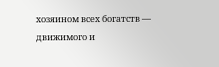хозяином всех богатств — движимого и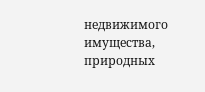недвижимого имущества, природных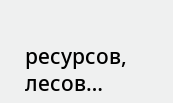ресурсов, лесов…